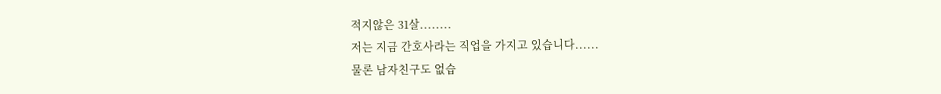적지않은 31살........
저는 지금 간호사라는 직업을 가지고 있습니다......
물론 남자친구도 없습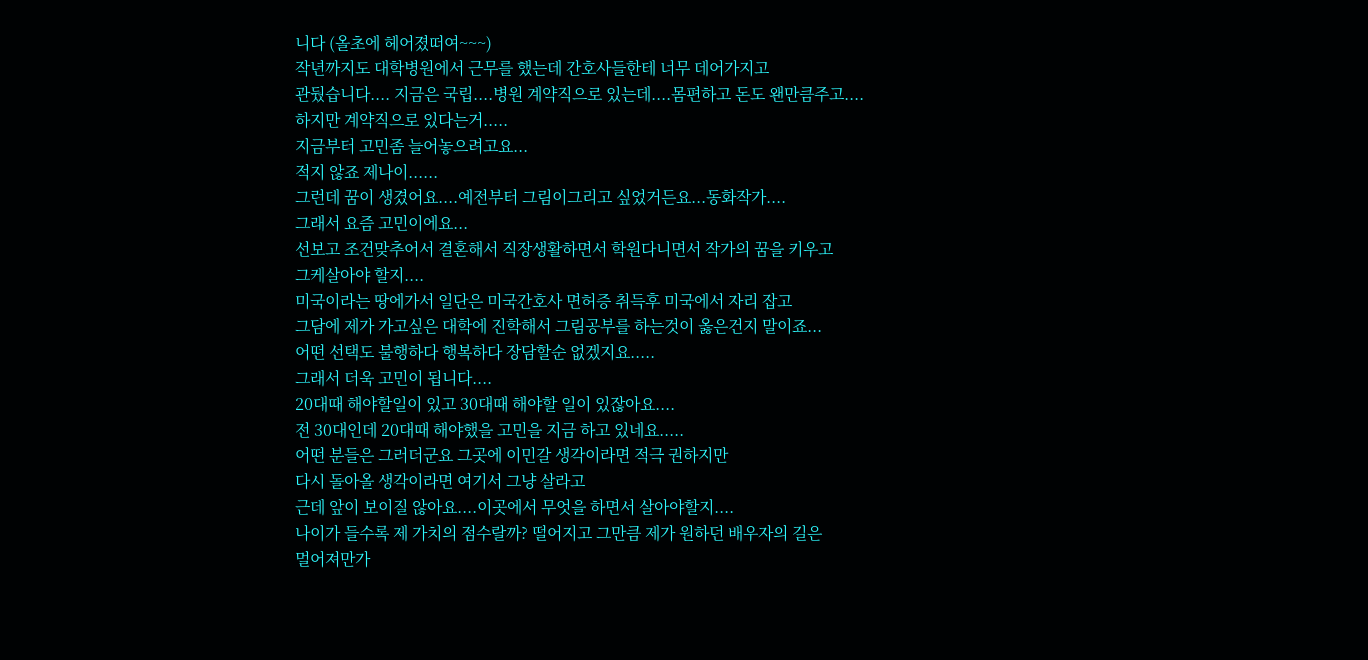니다 (올초에 헤어졌떠여~~~)
작년까지도 대학병원에서 근무를 했는데 간호사들한테 너무 데어가지고
관뒀습니다.... 지금은 국립....병원 계약직으로 있는데....몸편하고 돈도 왠만큼주고....
하지만 계약직으로 있다는거.....
지금부터 고민좀 늘어놓으려고요...
적지 않죠 제나이......
그런데 꿈이 생겼어요....예전부터 그림이그리고 싶었거든요...동화작가....
그래서 요즘 고민이에요...
선보고 조건맞추어서 결혼해서 직장생활하면서 학원다니면서 작가의 꿈을 키우고
그케살아야 할지....
미국이라는 땅에가서 일단은 미국간호사 면허증 취득후 미국에서 자리 잡고
그담에 제가 가고싶은 대학에 진학해서 그림공부를 하는것이 옳은건지 말이죠...
어떤 선택도 불행하다 행복하다 장담할순 없겠지요.....
그래서 더욱 고민이 됩니다....
20대때 해야할일이 있고 30대때 해야할 일이 있잖아요....
전 30대인데 20대때 해야했을 고민을 지금 하고 있네요.....
어떤 분들은 그러더군요 그곳에 이민갈 생각이라면 적극 권하지만
다시 돌아올 생각이라면 여기서 그냥 살라고
근데 앞이 보이질 않아요....이곳에서 무엇을 하면서 살아야할지....
나이가 들수록 제 가치의 점수랄까? 떨어지고 그만큼 제가 원하던 배우자의 길은
멀어져만가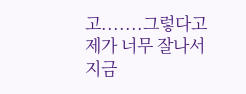고.......그렇다고 제가 너무 잘나서 지금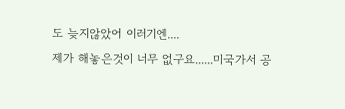도 늦지않았어 이러기엔....
제가 해놓은것이 너무 없구요......미국가서 공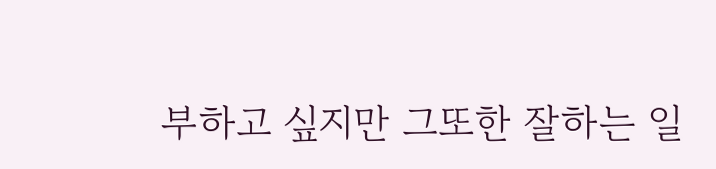부하고 싶지만 그또한 잘하는 일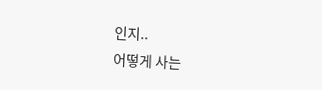인지..
어떻게 사는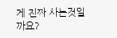게 진짜 사는것일까요?